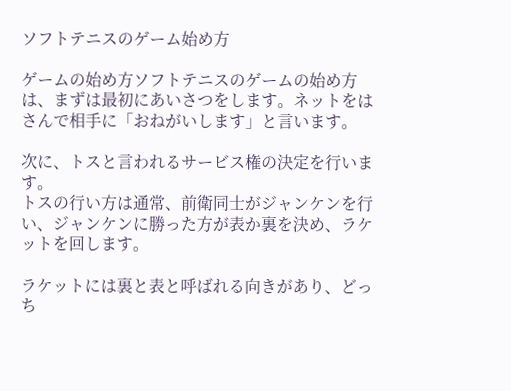ソフトテニスのゲーム始め方

ゲームの始め方ソフトテニスのゲームの始め方は、まずは最初にあいさつをします。ネットをはさんで相手に「おねがいします」と言います。

次に、トスと言われるサービス権の決定を行います。
トスの行い方は通常、前衛同士がジャンケンを行い、ジャンケンに勝った方が表か裏を決め、ラケットを回します。

ラケットには裏と表と呼ばれる向きがあり、どっち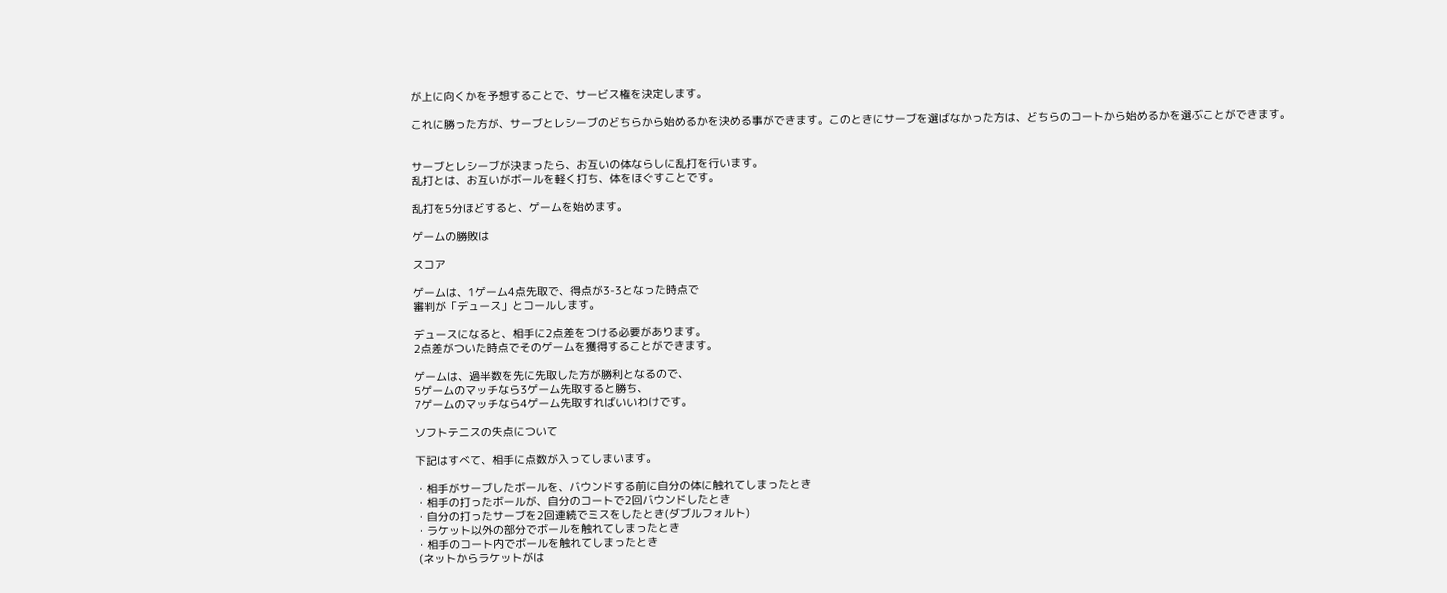が上に向くかを予想することで、サービス権を決定します。

これに勝った方が、サーブとレシーブのどちらから始めるかを決める事ができます。このときにサーブを選ばなかった方は、どちらのコートから始めるかを選ぶことができます。


サーブとレシーブが決まったら、お互いの体ならしに乱打を行います。
乱打とは、お互いがボールを軽く打ち、体をほぐすことです。

乱打を5分ほどすると、ゲームを始めます。

ゲームの勝敗は

スコア

ゲームは、1ゲーム4点先取で、得点が3-3となった時点で
審判が「デュース」とコールします。

デュースになると、相手に2点差をつける必要があります。
2点差がついた時点でそのゲームを獲得することができます。

ゲームは、過半数を先に先取した方が勝利となるので、
5ゲームのマッチなら3ゲーム先取すると勝ち、
7ゲームのマッチなら4ゲーム先取すればいいわけです。

ソフトテニスの失点について

下記はすべて、相手に点数が入ってしまいます。

・相手がサーブしたボールを、バウンドする前に自分の体に触れてしまったとき
・相手の打ったボールが、自分のコートで2回バウンドしたとき
・自分の打ったサーブを2回連続でミスをしたとき(ダブルフォルト)
・ラケット以外の部分でボールを触れてしまったとき
・相手のコート内でボールを触れてしまったとき
 (ネットからラケットがは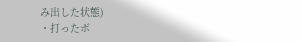み出した状態)
・打ったボ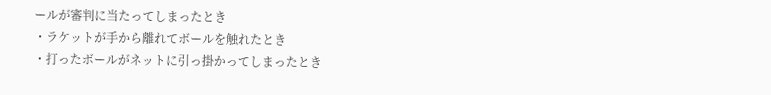ールが審判に当たってしまったとき
・ラケットが手から離れてボールを触れたとき
・打ったボールがネットに引っ掛かってしまったとき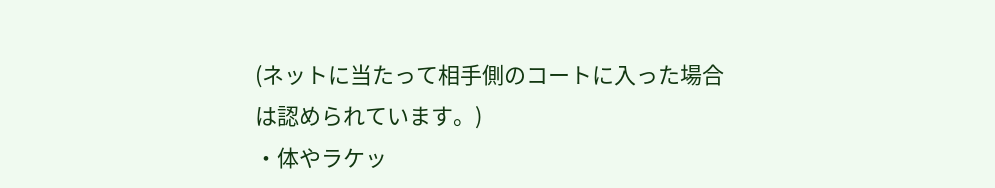(ネットに当たって相手側のコートに入った場合は認められています。)
・体やラケッ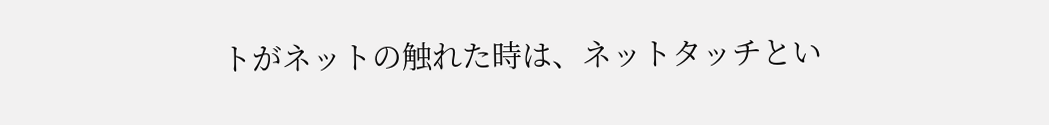トがネットの触れた時は、ネットタッチとい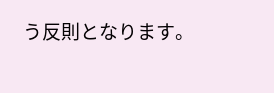う反則となります。